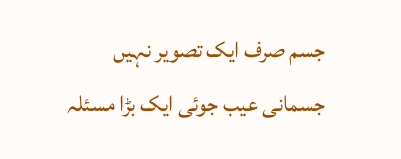جسم صرف ایک تصویر نہیں
جسمانی عیب جوئی ایک بڑا مسئلہ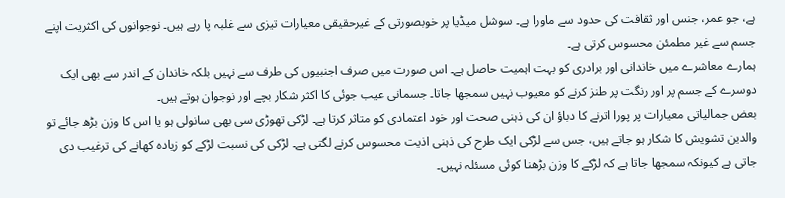ہے، جو عمر، جنس اور ثقافت کی حدود سے ماورا ہے۔ سوشل میڈیا پر خوبصورتی کے غیرحقیقی معیارات تیزی سے غلبہ پا رہے ہیں۔ نوجوانوں کی اکثریت اپنے جسم سے غیر مطمئن محسوس کرتی ہے۔
ہمارے معاشرے میں خاندانی اور برادری کو بہت اہمیت حاصل ہے۔ اس صورت میں صرف اجنبیوں کی طرف سے نہیں بلکہ خاندان کے اندر سے بھی ایک دوسرے کے جسم پر اور رنگت پر طنز کرنے کو معیوب نہیں سمجھا جاتا۔ جسمانی عیب جوئی کا اکثر شکار بچے اور نوجوان ہوتے ہیں۔
بعض جمالیاتی معیارات پر پورا اترنے کا دباؤ ان کی ذہنی صحت اور خود اعتمادی کو متاثر کرتا ہے۔ لڑکی تھوڑی سی بھی سانولی ہو یا اس کا وزن بڑھ جائے تو والدین تشویش کا شکار ہو جاتے ہیں، جس سے لڑکی ایک طرح کی ذہنی اذیت محسوس کرنے لگتی ہے۔ لڑکی کی نسبت لڑکے کو زیادہ کھانے کی ترغیب دی جاتی ہے کیونکہ سمجھا جاتا ہے کہ لڑکے کا وزن بڑھنا کوئی مسئلہ نہیں۔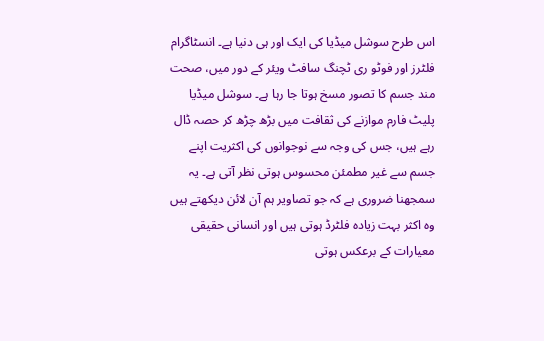اس طرح سوشل میڈیا کی ایک اور ہی دنیا ہے۔ انسٹاگرام فلٹرز اور فوٹو ری ٹچنگ سافٹ ویئر کے دور میں، صحت مند جسم کا تصور مسخ ہوتا جا رہا ہے۔ سوشل میڈیا پلیٹ فارم موازنے کی ثقافت میں بڑھ چڑھ کر حصہ ڈال رہے ہیں، جس کی وجہ سے نوجوانوں کی اکثریت اپنے جسم سے غیر مطمئن محسوس ہوتی نظر آتی ہے۔ یہ سمجھنا ضروری ہے کہ جو تصاویر ہم آن لائن دیکھتے ہیں وہ اکثر بہت زیادہ فلٹرڈ ہوتی ہیں اور انسانی حقیقی معیارات کے برعکس ہوتی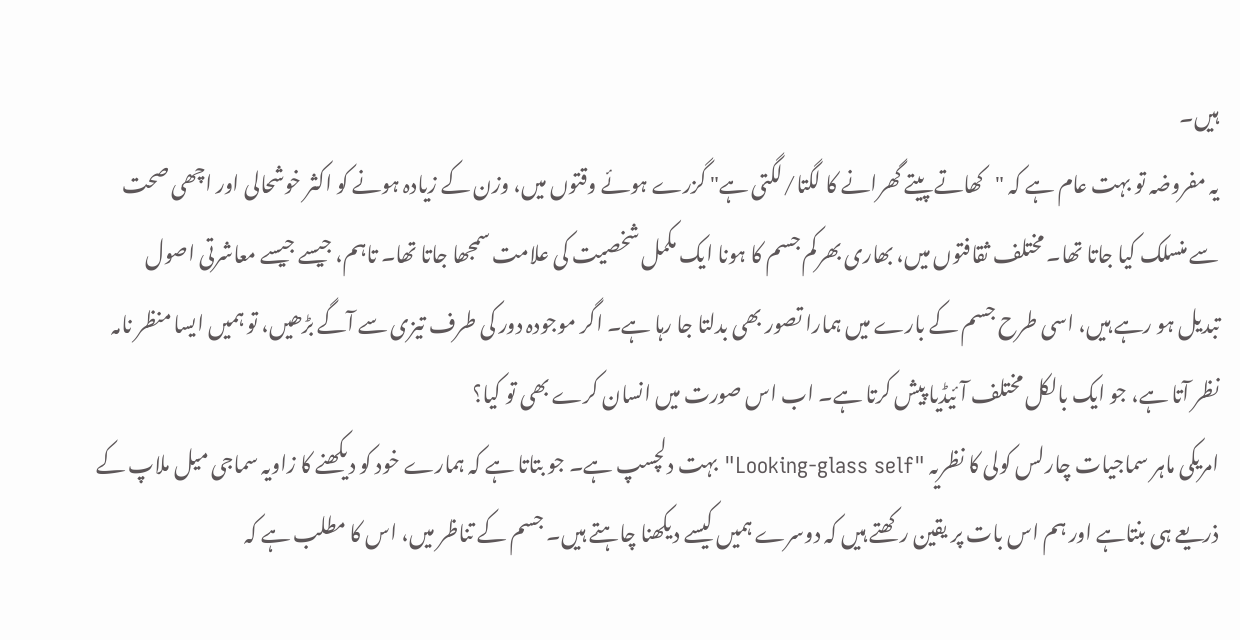ہیں۔
یہ مفروضہ تو بہت عام ہے کہ "کھاتے پیتے گھرانے کا لگتا/لگتی ہے" گزرے ہوئے وقتوں میں، وزن کے زیادہ ہونے کو اکثر خوشحالی اور اچھی صحت سے منسلک کیا جاتا تھا۔ مختلف ثقافتوں میں، بھاری بھرکم جسم کا ہونا ایک مکمل شخصیت کی علامت سمجھا جاتا تھا۔ تاہم، جیسے جیسے معاشرتی اصول تبدیل ہو رہے ہیں، اسی طرح جسم کے بارے میں ہمارا تصور بھی بدلتا جا رہا ہے۔ اگر موجودہ دور کی طرف تیزی سے آگے بڑھیں، تو ہمیں ایسا منظر نامہ نظر آتا ہے، جو ایک بالکل مختلف آئیڈیا پیش کرتا ہے۔ اب اس صورت میں انسان کرے بھی تو کیا؟
امریکی ماہر سماجیات چارلس کولی کا نظریہ "Looking-glass self" بہت دلچسپ ہے۔ جو بتاتا ہے کہ ہمارے خود کو دیکھنے کا زاویہ سماجی میل ملاپ کے ذریعے ہی بنتاہے اور ہم اس بات پر یقین رکھتے ہیں کہ دوسرے ہمیں کیسے دیکھنا چاہتے ہیں۔ جسم کے تناظر میں، اس کا مطلب ہے کہ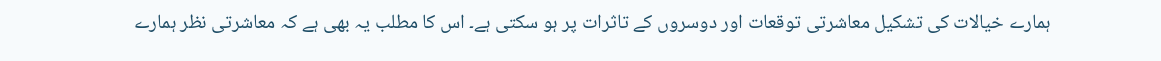ہمارے خیالات کی تشکیل معاشرتی توقعات اور دوسروں کے تاثرات پر ہو سکتی ہے۔ اس کا مطلب یہ بھی ہے کہ معاشرتی نظر ہمارے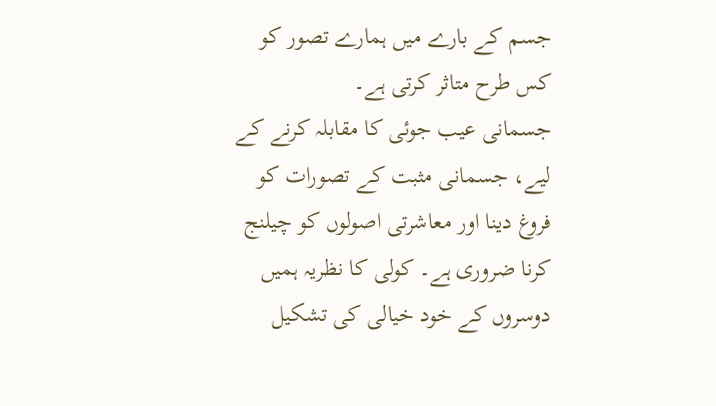جسم کے بارے میں ہمارے تصور کو کس طرح متاثر کرتی ہے۔
جسمانی عیب جوئی کا مقابلہ کرنے کے لیے، جسمانی مثبت کے تصورات کو فروغ دینا اور معاشرتی اصولوں کو چیلنج کرنا ضروری ہے۔ کولی کا نظریہ ہمیں دوسروں کے خود خیالی کی تشکیل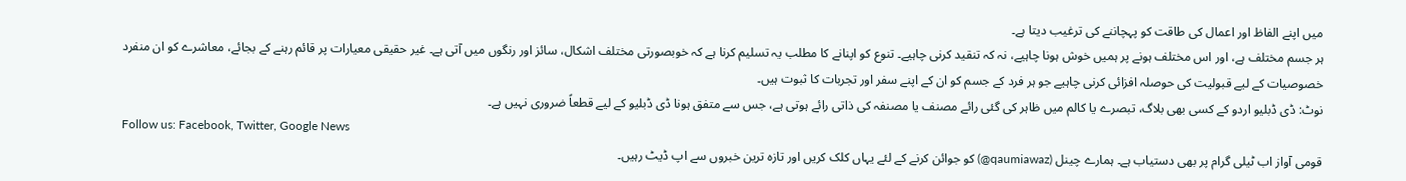میں اپنے الفاظ اور اعمال کی طاقت کو پہچاننے کی ترغیب دیتا ہے۔
ہر جسم مختلف ہے، اور اس مختلف ہونے پر ہمیں خوش ہونا چاہیے، نہ کہ تنقید کرنی چاہیے۔ تنوع کو اپنانے کا مطلب یہ تسلیم کرنا ہے کہ خوبصورتی مختلف اشکال، سائز اور رنگوں میں آتی ہے۔ غیر حقیقی معیارات پر قائم رہنے کے بجائے، معاشرے کو ان منفرد خصوصیات کے لیے قبولیت کی حوصلہ افزائی کرنی چاہیے جو ہر فرد کے جسم کو ان کے اپنے سفر اور تجربات کا ثبوت ہیں۔
نوٹ: ڈی ڈبلیو اردو کے کسی بھی بلاگ، تبصرے یا کالم میں ظاہر کی گئی رائے مصنف یا مصنفہ کی ذاتی رائے ہوتی ہے، جس سے متفق ہونا ڈی ڈبلیو کے لیے قطعاً ضروری نہیں ہے۔
Follow us: Facebook, Twitter, Google News
قومی آواز اب ٹیلی گرام پر بھی دستیاب ہے۔ ہمارے چینل (qaumiawaz@) کو جوائن کرنے کے لئے یہاں کلک کریں اور تازہ ترین خبروں سے اپ ڈیٹ رہیں۔